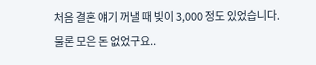처음 결혼 얘기 꺼낼 때 빚이 3,000 정도 있었습니다.
물론 모은 돈 없었구요..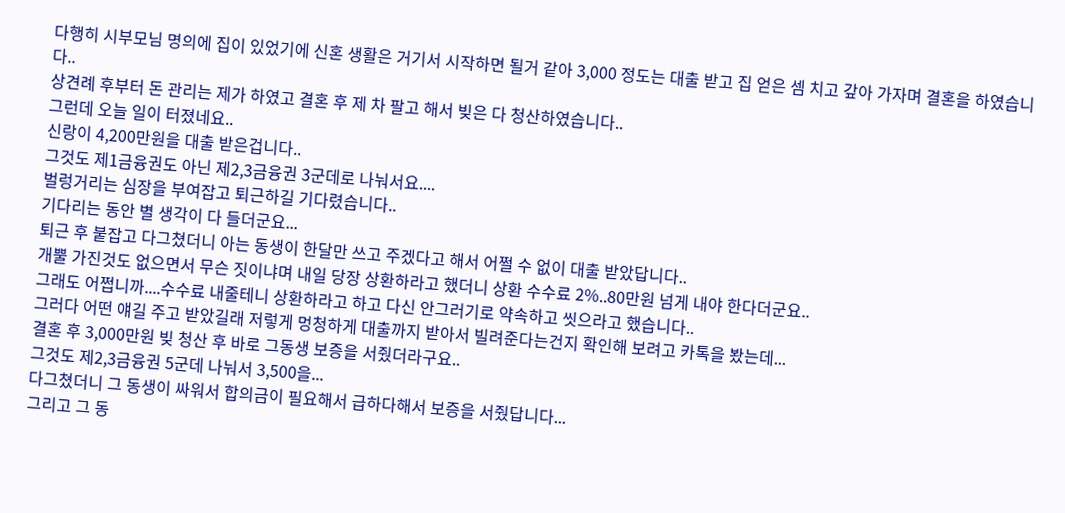다행히 시부모님 명의에 집이 있었기에 신혼 생활은 거기서 시작하면 될거 같아 3,000 정도는 대출 받고 집 얻은 셈 치고 갚아 가자며 결혼을 하였습니다..
상견례 후부터 돈 관리는 제가 하였고 결혼 후 제 차 팔고 해서 빚은 다 청산하였습니다..
그런데 오늘 일이 터졌네요..
신랑이 4,200만원을 대출 받은겁니다..
그것도 제1금융권도 아닌 제2,3금융권 3군데로 나눠서요....
벌렁거리는 심장을 부여잡고 퇴근하길 기다렸습니다..
기다리는 동안 별 생각이 다 들더군요...
퇴근 후 붙잡고 다그쳤더니 아는 동생이 한달만 쓰고 주겠다고 해서 어쩔 수 없이 대출 받았답니다..
개뿔 가진것도 없으면서 무슨 짓이냐며 내일 당장 상환하라고 했더니 상환 수수료 2%..80만원 넘게 내야 한다더군요..
그래도 어쩝니까....수수료 내줄테니 상환하라고 하고 다신 안그러기로 약속하고 씻으라고 했습니다..
그러다 어떤 얘길 주고 받았길래 저렇게 멍청하게 대출까지 받아서 빌려준다는건지 확인해 보려고 카톡을 봤는데...
결혼 후 3,000만원 빚 청산 후 바로 그동생 보증을 서줬더라구요..
그것도 제2,3금융권 5군데 나눠서 3,500을...
다그쳤더니 그 동생이 싸워서 합의금이 필요해서 급하다해서 보증을 서줬답니다...
그리고 그 동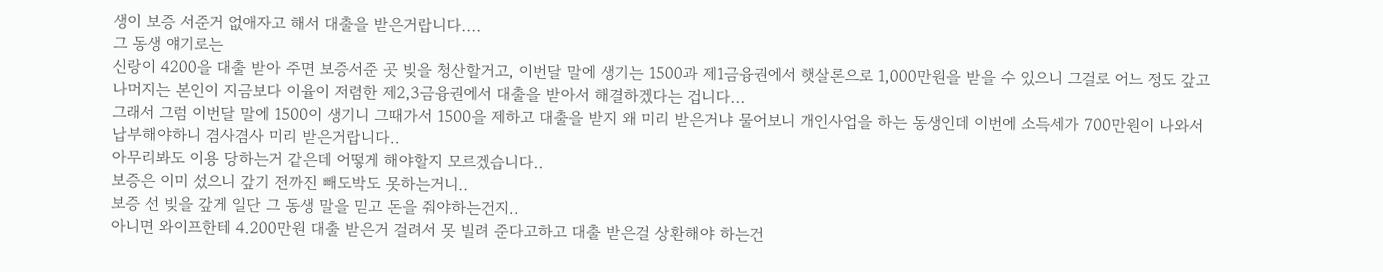생이 보증 서준거 없애자고 해서 대출을 받은거랍니다....
그 동생 얘기로는
신랑이 4200을 대출 받아 주면 보증서준 곳 빚을 청산할거고, 이번달 말에 생기는 1500과 제1금융권에서 햇살론으로 1,000만원을 받을 수 있으니 그걸로 어느 정도 갚고 나머지는 본인이 지금보다 이율이 저렴한 제2,3금융권에서 대출을 받아서 해결하겠다는 겁니다...
그래서 그럼 이번달 말에 1500이 생기니 그때가서 1500을 제하고 대출을 받지 왜 미리 받은거냐 물어보니 개인사업을 하는 동생인데 이번에 소득세가 700만원이 나와서 납부해야하니 겸사겸사 미리 받은거랍니다..
아무리봐도 이용 당하는거 같은데 어떻게 해야할지 모르겠습니다..
보증은 이미 섰으니 갚기 전까진 빼도박도 못하는거니..
보증 선 빚을 갚게 일단 그 동생 말을 믿고 돈을 줘야하는건지..
아니면 와이프한테 4.200만원 대출 받은거 걸려서 못 빌려 준다고하고 대출 받은걸 상환해야 하는건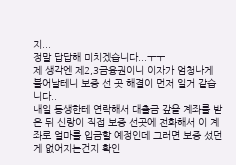지...
정말 답답해 미치겠습니다...ㅜㅜ
제 생각엔 제2,3금융권이니 이자가 엄청나게 불어날테니 보증 선 곳 해결이 먼저 일거 같습니다..
내일 동생한테 연락해서 대출금 갚을 계좌를 받은 뒤 신랑이 직접 보증 선곳에 전화해서 이 계좌로 얼마를 입금할 예정인데 그러면 보증 섰던게 없어지는건지 확인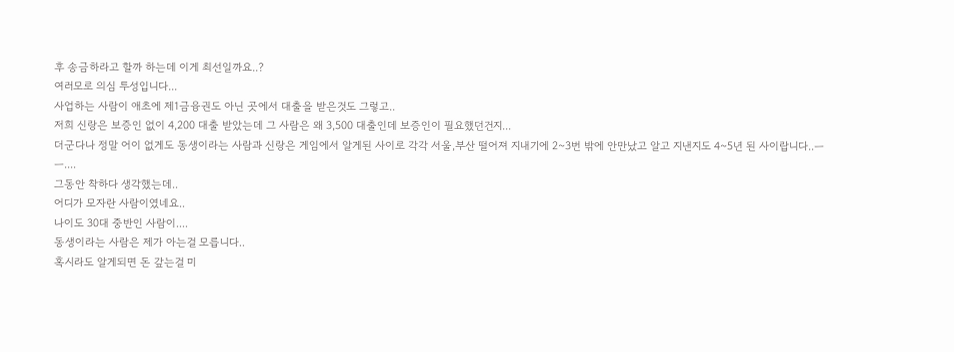후 송금하라고 할까 하는데 이게 최선일까요..?
여러모로 의심 투성입니다...
사업하는 사람이 애초에 제1금융권도 아닌 곳에서 대출을 받은것도 그렇고..
저희 신랑은 보증인 없이 4,200 대출 받았는데 그 사람은 왜 3,500 대출인데 보증인이 필요했던건지...
더군다나 정말 어이 없게도 동생이라는 사람과 신랑은 게임에서 알게된 사이로 각각 서울,부산 떨어져 지내기에 2~3번 밖에 안만났고 알고 지낸지도 4~5년 된 사이랍니다..ㅡㅡ....
그동안 착하다 생각했는데..
어디가 모자란 사람이였네요..
나이도 30대 중반인 사람이....
동생이라는 사람은 제가 아는걸 모릅니다..
혹시라도 알게되면 돈 갚는걸 미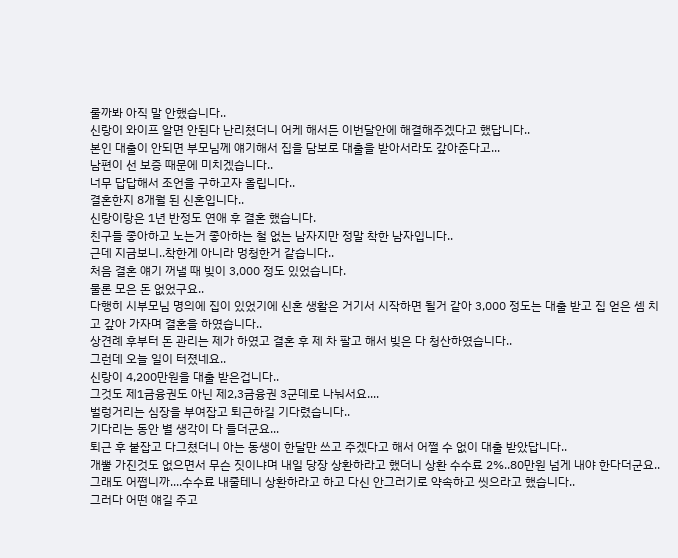룰까봐 아직 말 안했습니다..
신랑이 와이프 알면 안된다 난리쳤더니 어케 해서든 이번달안에 해결해주겠다고 했답니다..
본인 대출이 안되면 부모님께 얘기해서 집을 담보로 대출을 받아서라도 갚아준다고...
남편이 선 보증 때문에 미치겠습니다..
너무 답답해서 조언을 구하고자 올립니다..
결혼한지 8개월 된 신혼입니다..
신랑이랑은 1년 반정도 연애 후 결혼 했습니다.
친구들 좋아하고 노는거 좋아하는 철 없는 남자지만 정말 착한 남자입니다..
근데 지금보니..착한게 아니라 멍청한거 같습니다..
처음 결혼 얘기 꺼낼 때 빚이 3,000 정도 있었습니다.
물론 모은 돈 없었구요..
다행히 시부모님 명의에 집이 있었기에 신혼 생활은 거기서 시작하면 될거 같아 3,000 정도는 대출 받고 집 얻은 셈 치고 갚아 가자며 결혼을 하였습니다..
상견례 후부터 돈 관리는 제가 하였고 결혼 후 제 차 팔고 해서 빚은 다 청산하였습니다..
그런데 오늘 일이 터졌네요..
신랑이 4,200만원을 대출 받은겁니다..
그것도 제1금융권도 아닌 제2,3금융권 3군데로 나눠서요....
벌렁거리는 심장을 부여잡고 퇴근하길 기다렸습니다..
기다리는 동안 별 생각이 다 들더군요...
퇴근 후 붙잡고 다그쳤더니 아는 동생이 한달만 쓰고 주겠다고 해서 어쩔 수 없이 대출 받았답니다..
개뿔 가진것도 없으면서 무슨 짓이냐며 내일 당장 상환하라고 했더니 상환 수수료 2%..80만원 넘게 내야 한다더군요..
그래도 어쩝니까....수수료 내줄테니 상환하라고 하고 다신 안그러기로 약속하고 씻으라고 했습니다..
그러다 어떤 얘길 주고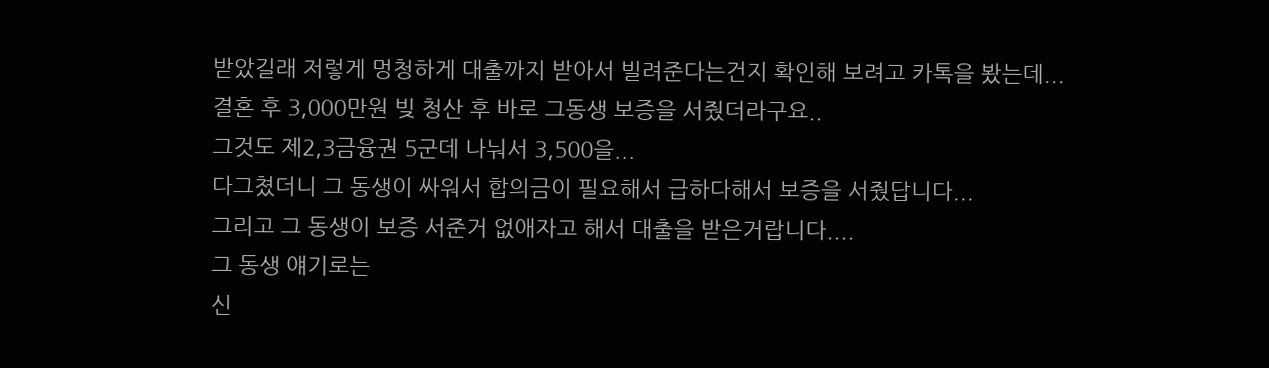받았길래 저렇게 멍청하게 대출까지 받아서 빌려준다는건지 확인해 보려고 카톡을 봤는데...
결혼 후 3,000만원 빚 청산 후 바로 그동생 보증을 서줬더라구요..
그것도 제2,3금융권 5군데 나눠서 3,500을...
다그쳤더니 그 동생이 싸워서 합의금이 필요해서 급하다해서 보증을 서줬답니다...
그리고 그 동생이 보증 서준거 없애자고 해서 대출을 받은거랍니다....
그 동생 얘기로는
신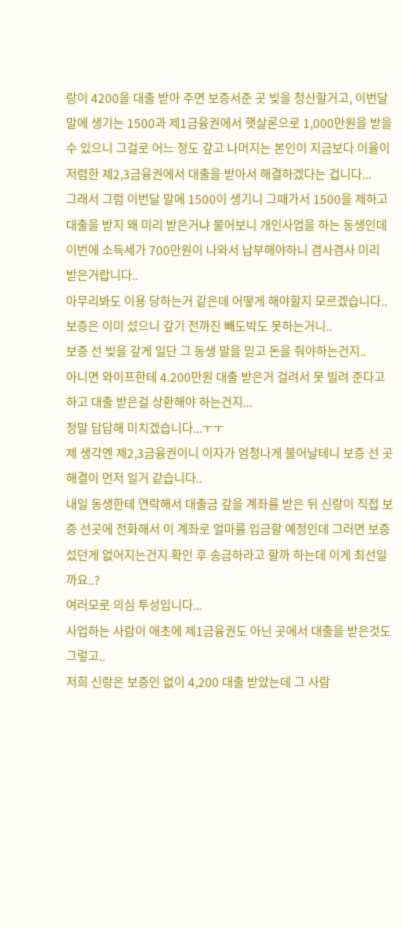랑이 4200을 대출 받아 주면 보증서준 곳 빚을 청산할거고, 이번달 말에 생기는 1500과 제1금융권에서 햇살론으로 1,000만원을 받을 수 있으니 그걸로 어느 정도 갚고 나머지는 본인이 지금보다 이율이 저렴한 제2,3금융권에서 대출을 받아서 해결하겠다는 겁니다...
그래서 그럼 이번달 말에 1500이 생기니 그때가서 1500을 제하고 대출을 받지 왜 미리 받은거냐 물어보니 개인사업을 하는 동생인데 이번에 소득세가 700만원이 나와서 납부해야하니 겸사겸사 미리 받은거랍니다..
아무리봐도 이용 당하는거 같은데 어떻게 해야할지 모르겠습니다..
보증은 이미 섰으니 갚기 전까진 빼도박도 못하는거니..
보증 선 빚을 갚게 일단 그 동생 말을 믿고 돈을 줘야하는건지..
아니면 와이프한테 4.200만원 대출 받은거 걸려서 못 빌려 준다고하고 대출 받은걸 상환해야 하는건지...
정말 답답해 미치겠습니다...ㅜㅜ
제 생각엔 제2,3금융권이니 이자가 엄청나게 불어날테니 보증 선 곳 해결이 먼저 일거 같습니다..
내일 동생한테 연락해서 대출금 갚을 계좌를 받은 뒤 신랑이 직접 보증 선곳에 전화해서 이 계좌로 얼마를 입금할 예정인데 그러면 보증 섰던게 없어지는건지 확인 후 송금하라고 할까 하는데 이게 최선일까요..?
여러모로 의심 투성입니다...
사업하는 사람이 애초에 제1금융권도 아닌 곳에서 대출을 받은것도 그렇고..
저희 신랑은 보증인 없이 4,200 대출 받았는데 그 사람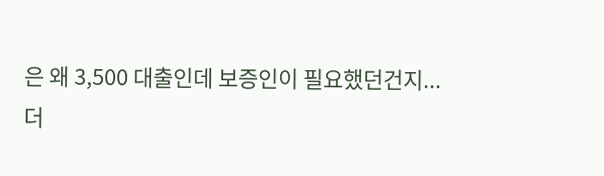은 왜 3,500 대출인데 보증인이 필요했던건지...
더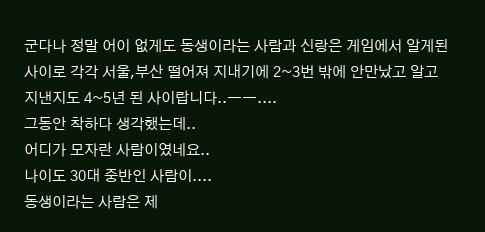군다나 정말 어이 없게도 동생이라는 사람과 신랑은 게임에서 알게된 사이로 각각 서울,부산 떨어져 지내기에 2~3번 밖에 안만났고 알고 지낸지도 4~5년 된 사이랍니다..ㅡㅡ....
그동안 착하다 생각했는데..
어디가 모자란 사람이였네요..
나이도 30대 중반인 사람이....
동생이라는 사람은 제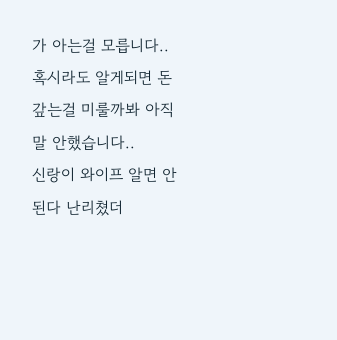가 아는걸 모릅니다..
혹시라도 알게되면 돈 갚는걸 미룰까봐 아직 말 안했습니다..
신랑이 와이프 알면 안된다 난리쳤더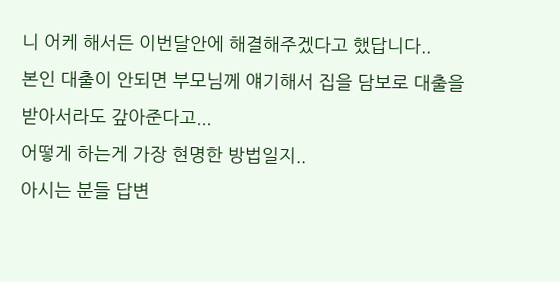니 어케 해서든 이번달안에 해결해주겠다고 했답니다..
본인 대출이 안되면 부모님께 얘기해서 집을 담보로 대출을 받아서라도 갚아준다고...
어떻게 하는게 가장 현명한 방법일지..
아시는 분들 답변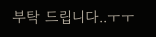부탁 드립니다..ㅜㅜ